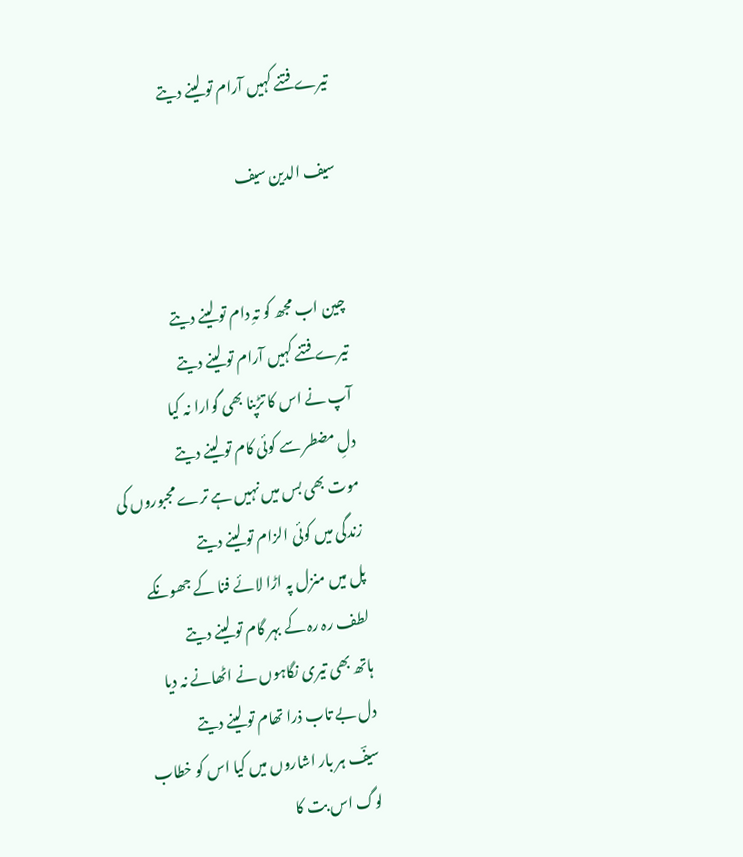تیرے فتنے کہیں آرام تو لینے دیتے

سیف الدین سیف


چین اب مجھ کو تہِ دام تو لینے دیتے
تیرے فتنے کہیں آرام تو لینے دیتے
آپ نے اس کا تڑپنا بھی گوارا نہ کیا
دلِ مضطر سے کوئی کام تو لینے دیتے
موت بھی بس میں نہیں ہے ترے مجبوروں کی
زندگی میں کوئی الزام تو لینے دیتے
پل میں منزل پہ اڑا لائے فنا کے جھونکے
لطف رہ رہ کے بہر گام تو لینے دیتے
ہاتھ بھی تیری نگاہوں نے اٹھانے نہ دیا
دل بے تاب ذرا تھام تو لینے دیتے
سیفؔ ہر بار اشاروں میں کیا اس کو خطاب
لوگ اس بت کا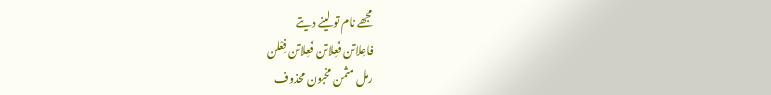مجھے نام تو لینے دیتے
فاعِلاتن فَعِلاتن فَعِلاتن فِعْلن
رمل مثمن مخبون محذوف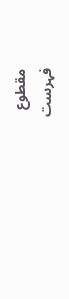مقطوع
فہرست